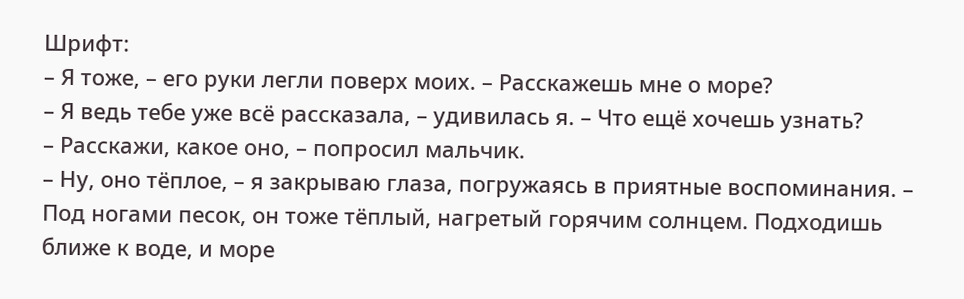Шрифт:
– Я тоже, – его руки легли поверх моих. – Расскажешь мне о море?
– Я ведь тебе уже всё рассказала, – удивилась я. – Что ещё хочешь узнать?
– Расскажи, какое оно, – попросил мальчик.
– Ну, оно тёплое, – я закрываю глаза, погружаясь в приятные воспоминания. – Под ногами песок, он тоже тёплый, нагретый горячим солнцем. Подходишь ближе к воде, и море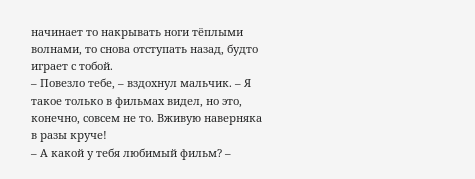начинает то накрывать ноги тёплыми волнами, то снова отступать назад, будто играет с тобой.
– Повезло тебе, – вздохнул мальчик. – Я такое только в фильмах видел, но это, конечно, совсем не то. Вживую наверняка в разы круче!
– А какой у тебя любимый фильм? –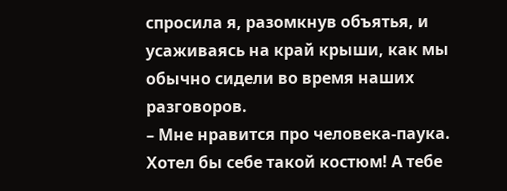спросила я, разомкнув объятья, и усаживаясь на край крыши, как мы обычно сидели во время наших разговоров.
– Мне нравится про человека-паука. Хотел бы себе такой костюм! А тебе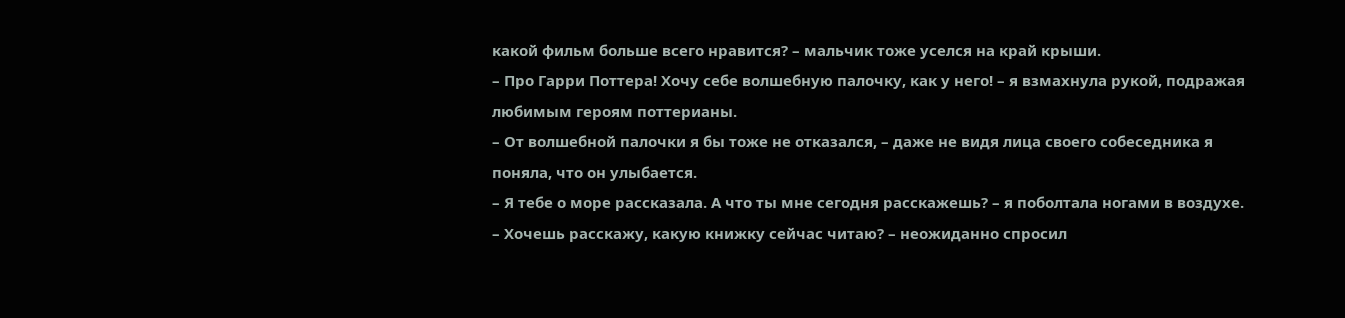какой фильм больше всего нравится? – мальчик тоже уселся на край крыши.
– Про Гарри Поттера! Хочу себе волшебную палочку, как у него! – я взмахнула рукой, подражая любимым героям поттерианы.
– От волшебной палочки я бы тоже не отказался, – даже не видя лица своего собеседника я поняла, что он улыбается.
– Я тебе о море рассказала. А что ты мне сегодня расскажешь? – я поболтала ногами в воздухе.
– Хочешь расскажу, какую книжку сейчас читаю? – неожиданно спросил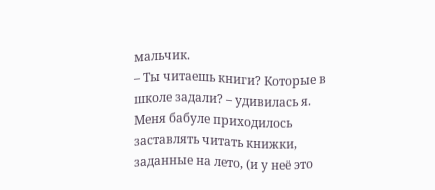мальчик.
– Ты читаешь книги? Которые в школе задали? – удивилась я.
Меня бабуле приходилось заставлять читать книжки, заданные на лето, (и у неё это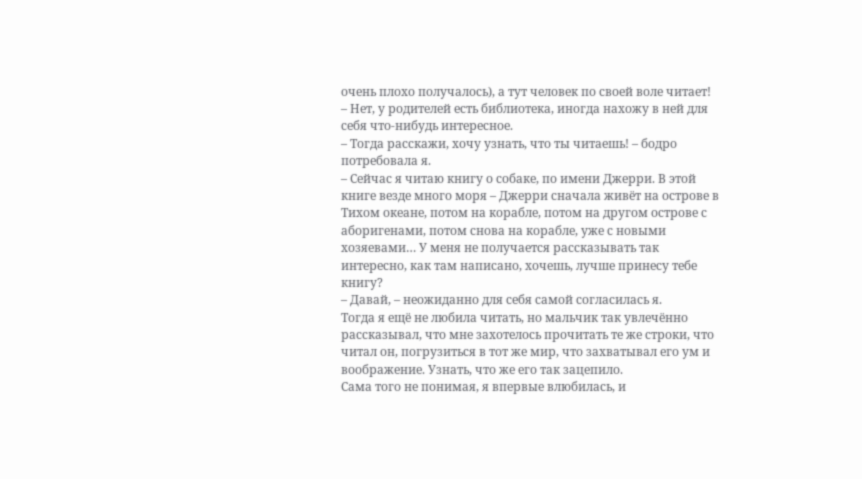очень плохо получалось), а тут человек по своей воле читает!
– Нет, у родителей есть библиотека, иногда нахожу в ней для себя что-нибудь интересное.
– Тогда расскажи, хочу узнать, что ты читаешь! – бодро потребовала я.
– Сейчас я читаю книгу о собаке, по имени Джерри. В этой книге везде много моря – Джерри сначала живёт на острове в Тихом океане, потом на корабле, потом на другом острове с аборигенами, потом снова на корабле, уже с новыми хозяевами… У меня не получается рассказывать так интересно, как там написано, хочешь, лучше принесу тебе книгу?
– Давай, – неожиданно для себя самой согласилась я.
Тогда я ещё не любила читать, но мальчик так увлечённо рассказывал, что мне захотелось прочитать те же строки, что читал он, погрузиться в тот же мир, что захватывал его ум и воображение. Узнать, что же его так зацепило.
Сама того не понимая, я впервые влюбилась, и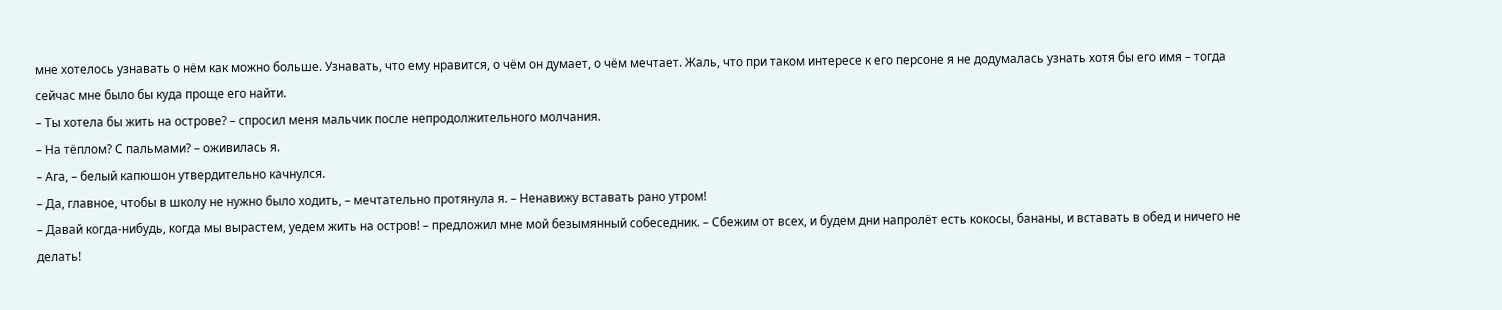мне хотелось узнавать о нём как можно больше. Узнавать, что ему нравится, о чём он думает, о чём мечтает. Жаль, что при таком интересе к его персоне я не додумалась узнать хотя бы его имя – тогда сейчас мне было бы куда проще его найти.
– Ты хотела бы жить на острове? – спросил меня мальчик после непродолжительного молчания.
– На тёплом? С пальмами? – оживилась я.
– Ага, – белый капюшон утвердительно качнулся.
– Да, главное, чтобы в школу не нужно было ходить, – мечтательно протянула я. – Ненавижу вставать рано утром!
– Давай когда-нибудь, когда мы вырастем, уедем жить на остров! – предложил мне мой безымянный собеседник. – Сбежим от всех, и будем дни напролёт есть кокосы, бананы, и вставать в обед и ничего не делать!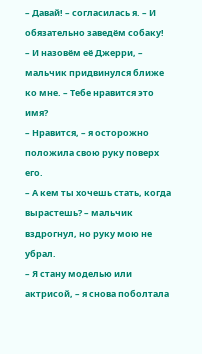– Давай! – согласилась я. – И обязательно заведём собаку!
– И назовём её Джерри, – мальчик придвинулся ближе ко мне. – Тебе нравится это имя?
– Нравится, – я осторожно положила свою руку поверх его.
– А кем ты хочешь стать, когда вырастешь? – мальчик вздрогнул, но руку мою не убрал.
– Я стану моделью или актрисой, – я снова поболтала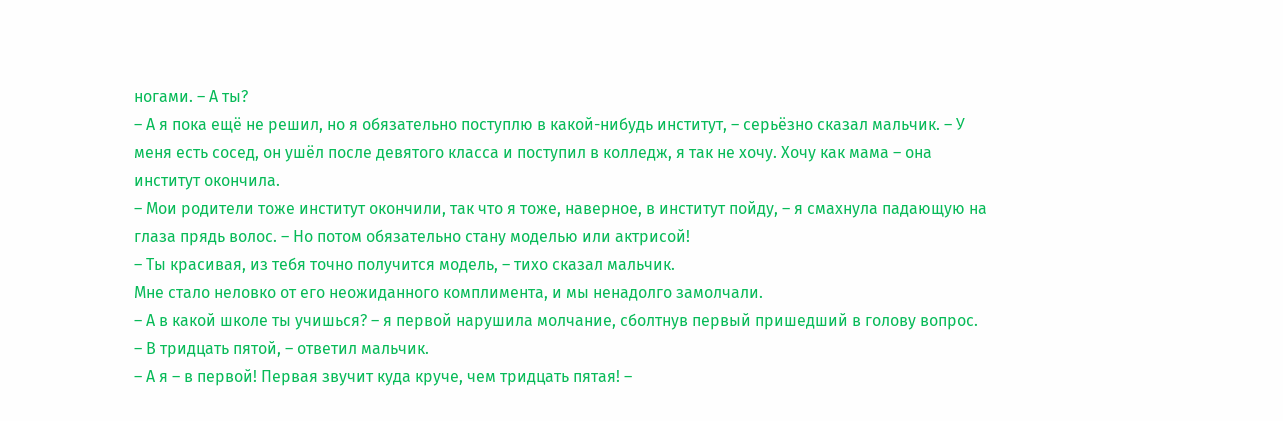ногами. – А ты?
– А я пока ещё не решил, но я обязательно поступлю в какой-нибудь институт, – серьёзно сказал мальчик. – У меня есть сосед, он ушёл после девятого класса и поступил в колледж, я так не хочу. Хочу как мама – она институт окончила.
– Мои родители тоже институт окончили, так что я тоже, наверное, в институт пойду, – я смахнула падающую на глаза прядь волос. – Но потом обязательно стану моделью или актрисой!
– Ты красивая, из тебя точно получится модель, – тихо сказал мальчик.
Мне стало неловко от его неожиданного комплимента, и мы ненадолго замолчали.
– А в какой школе ты учишься? – я первой нарушила молчание, сболтнув первый пришедший в голову вопрос.
– В тридцать пятой, – ответил мальчик.
– А я – в первой! Первая звучит куда круче, чем тридцать пятая! –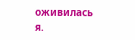оживилась я.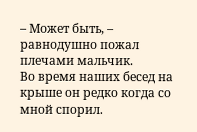– Может быть, – равнодушно пожал плечами мальчик.
Во время наших бесед на крыше он редко когда со мной спорил.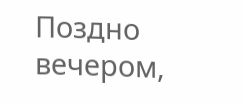Поздно вечером,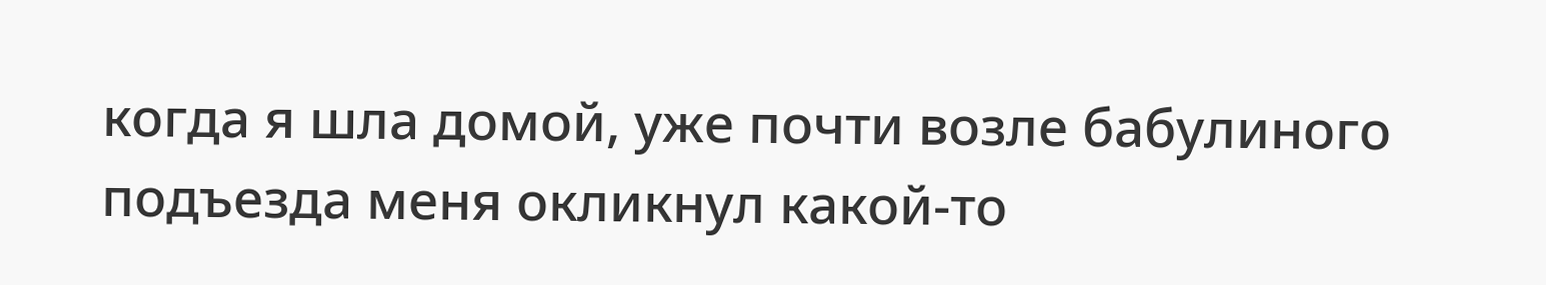когда я шла домой, уже почти возле бабулиного подъезда меня окликнул какой-то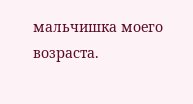мальчишка моего возраста.